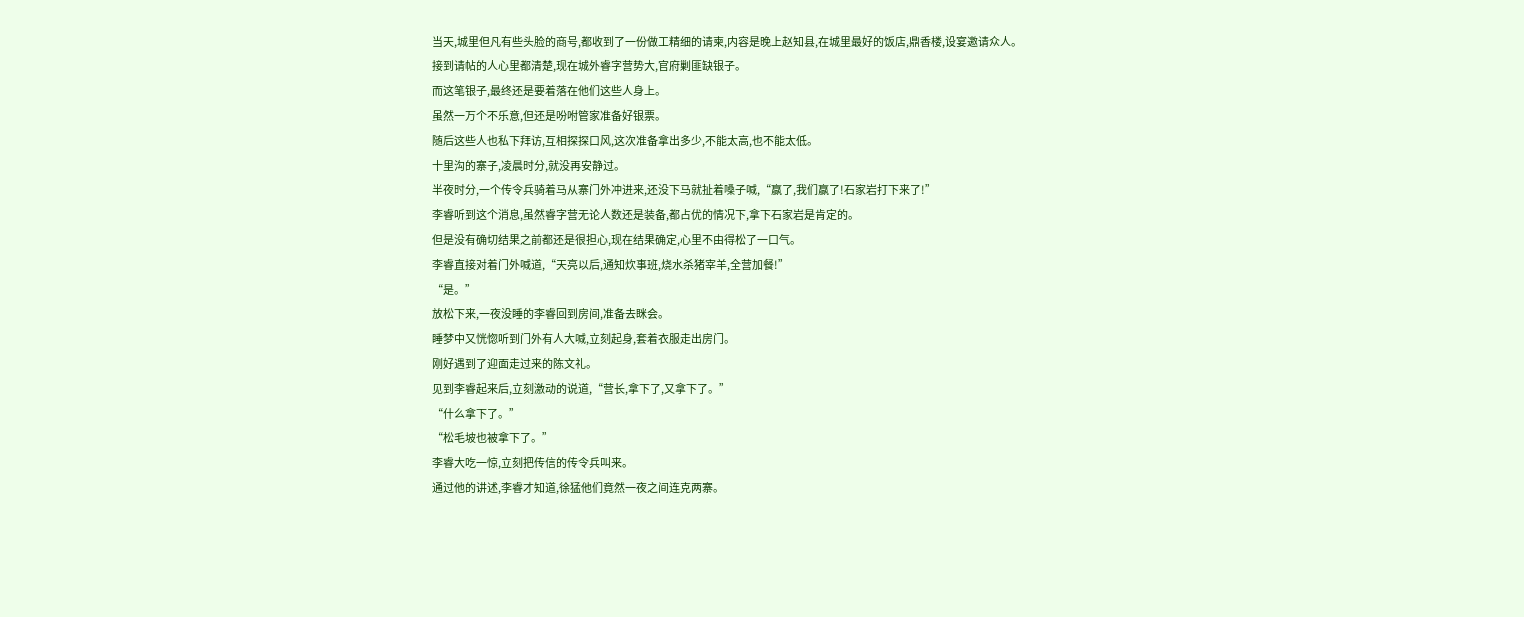当天,城里但凡有些头脸的商号,都收到了一份做工精细的请柬,内容是晚上赵知县,在城里最好的饭店,鼎香楼,设宴邀请众人。
接到请帖的人心里都清楚,现在城外睿字营势大,官府剿匪缺银子。
而这笔银子,最终还是要着落在他们这些人身上。
虽然一万个不乐意,但还是吩咐管家准备好银票。
随后这些人也私下拜访,互相探探口风,这次准备拿出多少,不能太高,也不能太低。
十里沟的寨子,凌晨时分,就没再安静过。
半夜时分,一个传令兵骑着马从寨门外冲进来,还没下马就扯着嗓子喊,“赢了,我们赢了!石家岩打下来了!”
李睿听到这个消息,虽然睿字营无论人数还是装备,都占优的情况下,拿下石家岩是肯定的。
但是没有确切结果之前都还是很担心,现在结果确定,心里不由得松了一口气。
李睿直接对着门外喊道,“天亮以后,通知炊事班,烧水杀猪宰羊,全营加餐!”
“是。”
放松下来,一夜没睡的李睿回到房间,准备去眯会。
睡梦中又恍惚听到门外有人大喊,立刻起身,套着衣服走出房门。
刚好遇到了迎面走过来的陈文礼。
见到李睿起来后,立刻激动的说道,“营长,拿下了,又拿下了。”
“什么拿下了。”
“松毛坡也被拿下了。”
李睿大吃一惊,立刻把传信的传令兵叫来。
通过他的讲述,李睿才知道,徐猛他们竟然一夜之间连克两寨。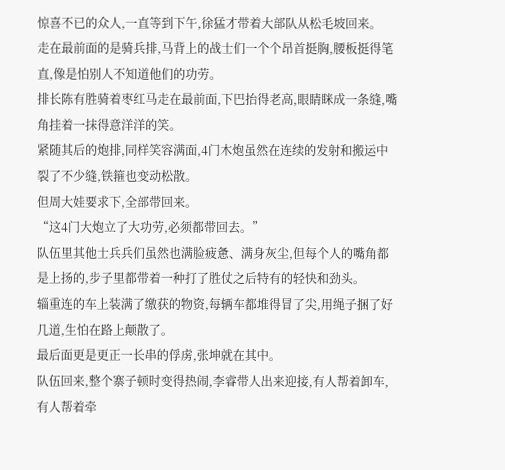惊喜不已的众人,一直等到下午,徐猛才带着大部队从松毛坡回来。
走在最前面的是骑兵排,马背上的战士们一个个昂首挺胸,腰板挺得笔直,像是怕别人不知道他们的功劳。
排长陈有胜骑着枣红马走在最前面,下巴抬得老高,眼睛眯成一条缝,嘴角挂着一抹得意洋洋的笑。
紧随其后的炮排,同样笑容满面,4门木炮虽然在连续的发射和搬运中裂了不少缝,铁箍也变动松散。
但周大娃要求下,全部带回来。
“这4门大炮立了大功劳,必须都带回去。”
队伍里其他士兵兵们虽然也满脸疲惫、满身灰尘,但每个人的嘴角都是上扬的,步子里都带着一种打了胜仗之后特有的轻快和劲头。
辎重连的车上装满了缴获的物资,每辆车都堆得冒了尖,用绳子捆了好几道,生怕在路上颠散了。
最后面更是更正一长串的俘虏,张坤就在其中。
队伍回来,整个寨子顿时变得热闹,李睿带人出来迎接,有人帮着卸车,有人帮着牵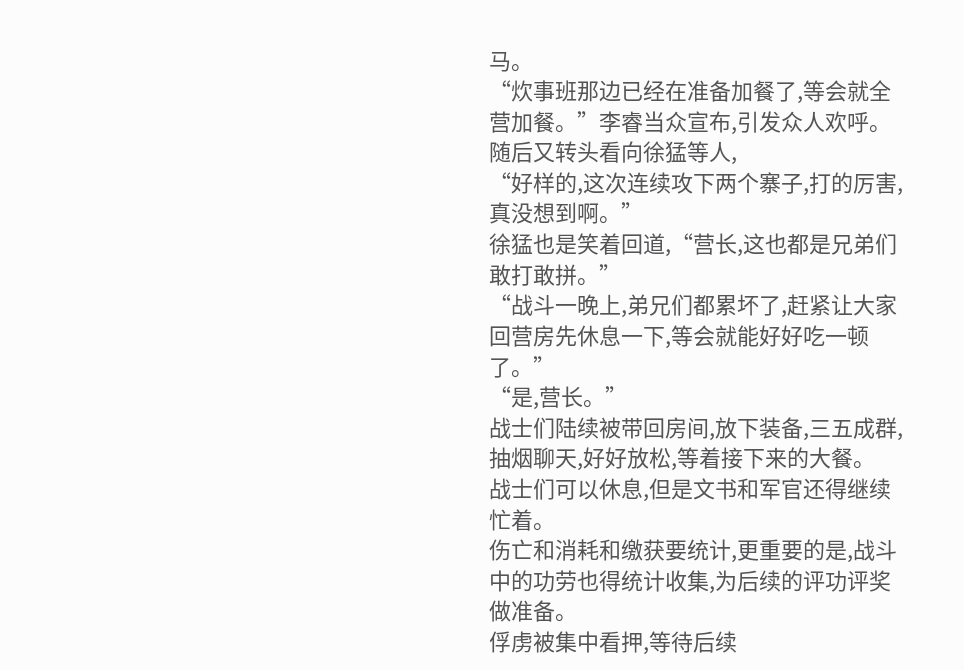马。
“炊事班那边已经在准备加餐了,等会就全营加餐。”李睿当众宣布,引发众人欢呼。
随后又转头看向徐猛等人,
“好样的,这次连续攻下两个寨子,打的厉害,真没想到啊。”
徐猛也是笑着回道,“营长,这也都是兄弟们敢打敢拼。”
“战斗一晚上,弟兄们都累坏了,赶紧让大家回营房先休息一下,等会就能好好吃一顿了。”
“是,营长。”
战士们陆续被带回房间,放下装备,三五成群,抽烟聊天,好好放松,等着接下来的大餐。
战士们可以休息,但是文书和军官还得继续忙着。
伤亡和消耗和缴获要统计,更重要的是,战斗中的功劳也得统计收集,为后续的评功评奖做准备。
俘虏被集中看押,等待后续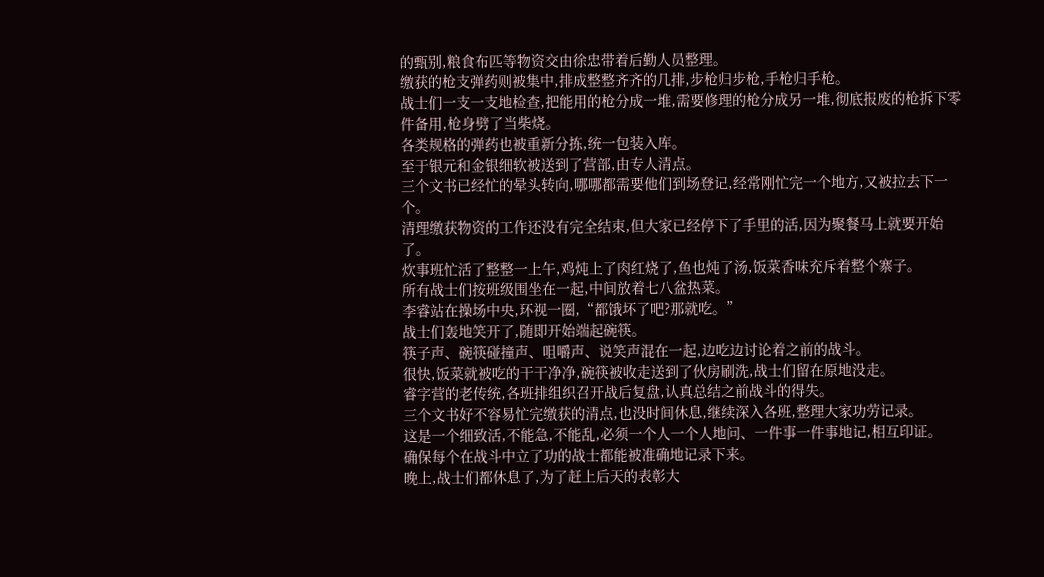的甄别,粮食布匹等物资交由徐忠带着后勤人员整理。
缴获的枪支弹药则被集中,排成整整齐齐的几排,步枪归步枪,手枪归手枪。
战士们一支一支地检查,把能用的枪分成一堆,需要修理的枪分成另一堆,彻底报废的枪拆下零件备用,枪身劈了当柴烧。
各类规格的弹药也被重新分拣,统一包装入库。
至于银元和金银细软被送到了营部,由专人清点。
三个文书已经忙的晕头转向,哪哪都需要他们到场登记,经常刚忙完一个地方,又被拉去下一个。
清理缴获物资的工作还没有完全结束,但大家已经停下了手里的活,因为聚餐马上就要开始了。
炊事班忙活了整整一上午,鸡炖上了肉红烧了,鱼也炖了汤,饭菜香味充斥着整个寨子。
所有战士们按班级围坐在一起,中间放着七八盆热菜。
李睿站在操场中央,环视一圈,“都饿坏了吧?那就吃。”
战士们轰地笑开了,随即开始端起碗筷。
筷子声、碗筷碰撞声、咀嚼声、说笑声混在一起,边吃边讨论着之前的战斗。
很快,饭菜就被吃的干干净净,碗筷被收走送到了伙房刷洗,战士们留在原地没走。
睿字营的老传统,各班排组织召开战后复盘,认真总结之前战斗的得失。
三个文书好不容易忙完缴获的清点,也没时间休息,继续深入各班,整理大家功劳记录。
这是一个细致活,不能急,不能乱,必须一个人一个人地问、一件事一件事地记,相互印证。
确保每个在战斗中立了功的战士都能被准确地记录下来。
晚上,战士们都休息了,为了赶上后天的表彰大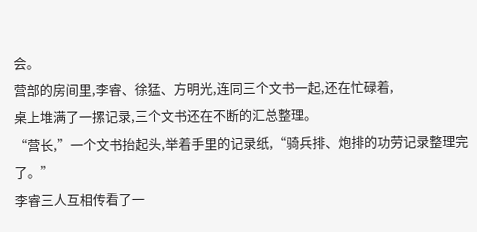会。
营部的房间里,李睿、徐猛、方明光,连同三个文书一起,还在忙碌着,
桌上堆满了一摞记录,三个文书还在不断的汇总整理。
“营长,”一个文书抬起头,举着手里的记录纸,“骑兵排、炮排的功劳记录整理完了。”
李睿三人互相传看了一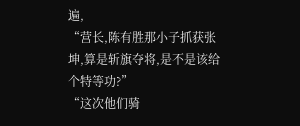遍,
“营长,陈有胜那小子抓获张坤,算是斩旗夺将,是不是该给个特等功?”
“这次他们骑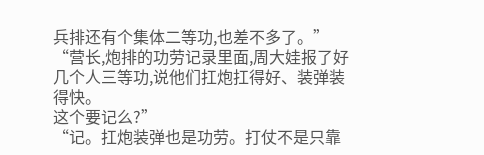兵排还有个集体二等功,也差不多了。”
“营长,炮排的功劳记录里面,周大娃报了好几个人三等功,说他们扛炮扛得好、装弹装得快。
这个要记么?”
“记。扛炮装弹也是功劳。打仗不是只靠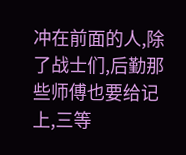冲在前面的人,除了战士们,后勤那些师傅也要给记上,三等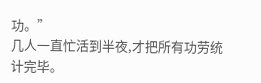功。”
几人一直忙活到半夜,才把所有功劳统计完毕。